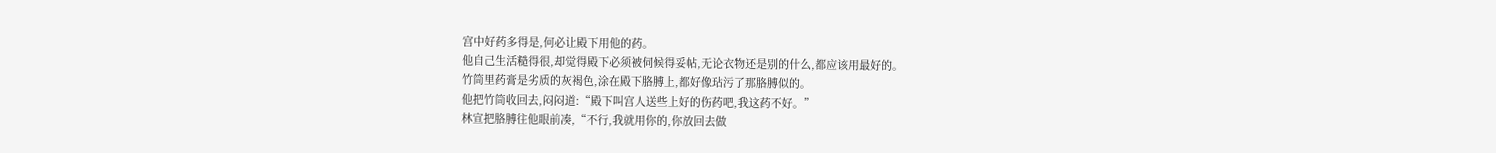宫中好药多得是,何必让殿下用他的药。
他自己生活糙得很,却觉得殿下必须被伺候得妥帖,无论衣物还是别的什么,都应该用最好的。
竹筒里药膏是劣质的灰褐色,涂在殿下胳膊上,都好像玷污了那胳膊似的。
他把竹筒收回去,闷闷道:“殿下叫宫人送些上好的伤药吧,我这药不好。”
林宣把胳膊往他眼前凑,“不行,我就用你的,你放回去做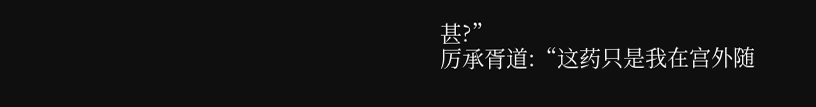甚?”
厉承胥道:“这药只是我在宫外随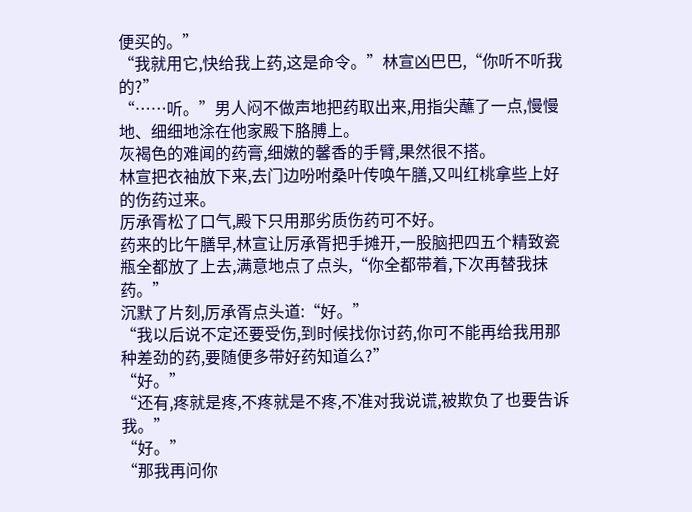便买的。”
“我就用它,快给我上药,这是命令。”林宣凶巴巴,“你听不听我的?”
“……听。”男人闷不做声地把药取出来,用指尖蘸了一点,慢慢地、细细地涂在他家殿下胳膊上。
灰褐色的难闻的药膏,细嫩的馨香的手臂,果然很不搭。
林宣把衣袖放下来,去门边吩咐桑叶传唤午膳,又叫红桃拿些上好的伤药过来。
厉承胥松了口气,殿下只用那劣质伤药可不好。
药来的比午膳早,林宣让厉承胥把手摊开,一股脑把四五个精致瓷瓶全都放了上去,满意地点了点头,“你全都带着,下次再替我抹药。”
沉默了片刻,厉承胥点头道:“好。”
“我以后说不定还要受伤,到时候找你讨药,你可不能再给我用那种差劲的药,要随便多带好药知道么?”
“好。”
“还有,疼就是疼,不疼就是不疼,不准对我说谎,被欺负了也要告诉我。”
“好。”
“那我再问你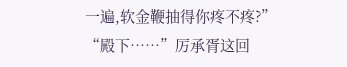一遍,软金鞭抽得你疼不疼?”
“殿下……”厉承胥这回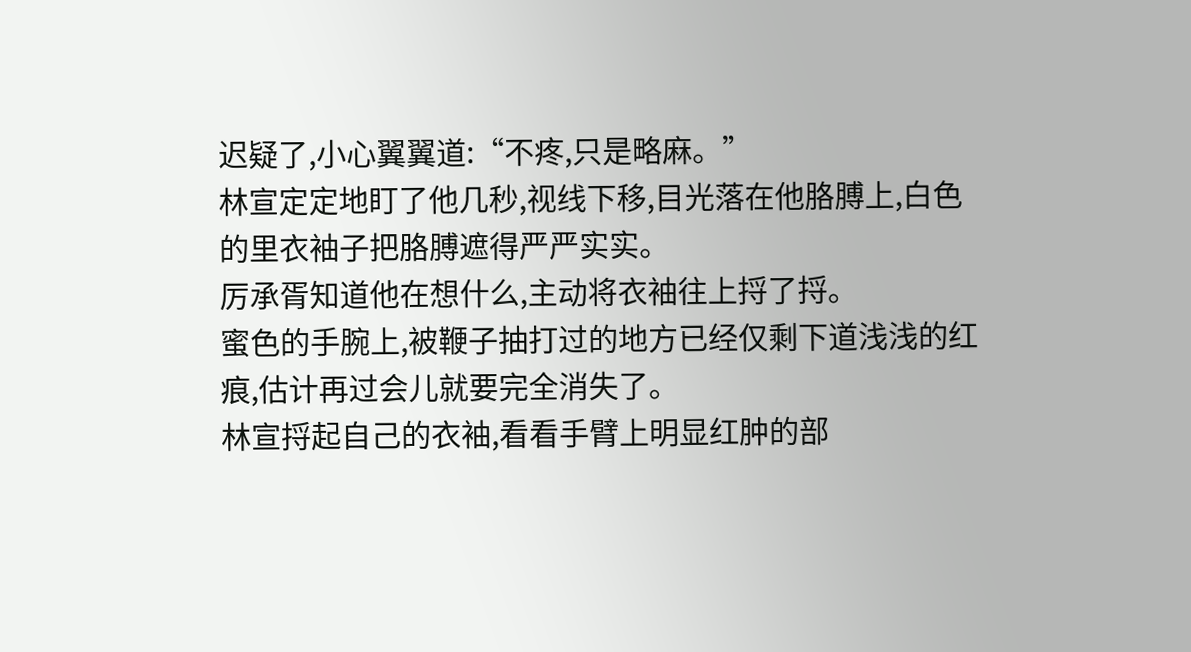迟疑了,小心翼翼道:“不疼,只是略麻。”
林宣定定地盯了他几秒,视线下移,目光落在他胳膊上,白色的里衣袖子把胳膊遮得严严实实。
厉承胥知道他在想什么,主动将衣袖往上捋了捋。
蜜色的手腕上,被鞭子抽打过的地方已经仅剩下道浅浅的红痕,估计再过会儿就要完全消失了。
林宣捋起自己的衣袖,看看手臂上明显红肿的部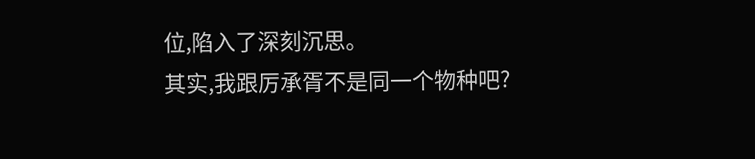位,陷入了深刻沉思。
其实,我跟厉承胥不是同一个物种吧?